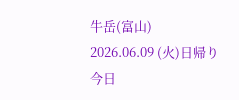牛岳(富山)
2026.06.09 (火)日帰り
今日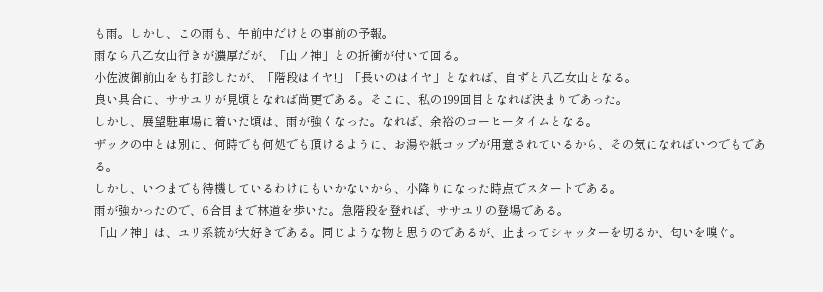も雨。しかし、この雨も、午前中だけとの事前の予報。
雨なら八乙女山行きが濃厚だが、「山ノ神」との折衝が付いて回る。
小佐波御前山をも打診したが、「階段はイヤ!」「長いのはイヤ」となれば、自ずと八乙女山となる。
良い具合に、ササユリが見頃となれば尚更である。そこに、私の199回目となれば決まりであった。
しかし、展望駐車場に着いた頃は、雨が強くなった。なれば、余裕のコーヒータイムとなる。
ザックの中とは別に、何時でも何処でも頂けるように、お湯や紙コップが用意されているから、その気になればいつでもである。
しかし、いつまでも待機しているわけにもいかないから、小降りになった時点でスタートである。
雨が強かったので、6合目まで林道を歩いた。急階段を登れば、ササユリの登場である。
「山ノ神」は、ユリ系統が大好きである。同じような物と思うのであるが、止まってシャッターを切るか、匂いを嗅ぐ。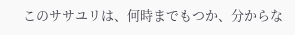このササユリは、何時までもつか、分からな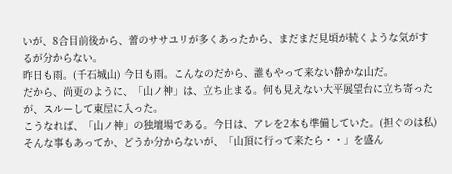いが、8合目前後から、蕾のササユリが多くあったから、まだまだ見頃が続くような気がするが分からない。
昨日も雨。(千石城山) 今日も雨。こんなのだから、誰もやって来ない静かな山だ。
だから、尚更のように、「山ノ神」は、立ち止まる。何も見えない大平展望台に立ち寄ったが、スルーして東屋に入った。
こうなれば、「山ノ神」の独壇場である。今日は、アレを2本も準備していた。(担ぐのは私)
そんな事もあってか、どうか分からないが、「山頂に行って来たら・・」を盛ん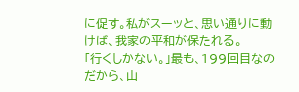に促す。私がスーッと、思い通りに動けば、我家の平和が保たれる。
「行くしかない。」最も、199回目なのだから、山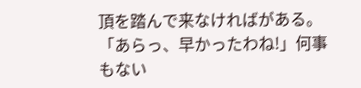頂を踏んで来なければがある。
「あらっ、早かったわね!」何事もない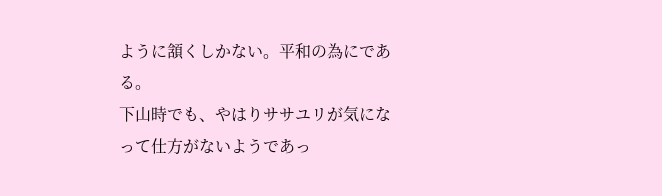ように頷くしかない。平和の為にである。
下山時でも、やはりササユリが気になって仕方がないようであっ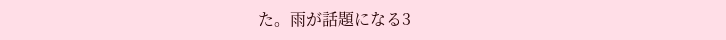た。雨が話題になる3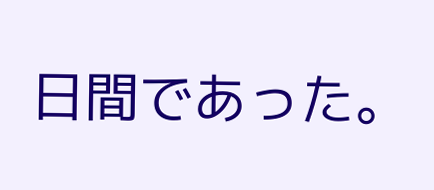日間であった。